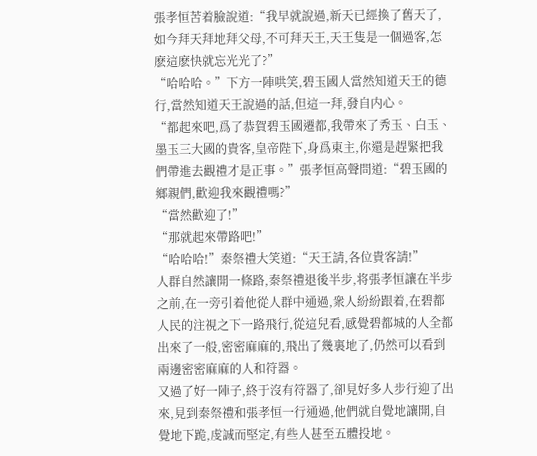張孝恒苦着臉說道:“我早就說過,新天已經換了舊天了,如今拜天拜地拜父母,不可拜天王,天王隻是一個過客,怎麽這麽快就忘光光了?”
“哈哈哈。”下方一陣哄笑,碧玉國人當然知道天王的德行,當然知道天王說過的話,但這一拜,發自内心。
“都起來吧,爲了恭賀碧玉國遷都,我帶來了秀玉、白玉、墨玉三大國的貴客,皇帝陛下,身爲東主,你還是趕緊把我們帶進去觀禮才是正事。”張孝恒高聲問道:“碧玉國的鄉親們,歡迎我來觀禮嗎?”
“當然歡迎了!”
“那就起來帶路吧!”
“哈哈哈!”秦祭禮大笑道:“天王請,各位貴客請!”
人群自然讓開一條路,秦祭禮退後半步,将張孝恒讓在半步之前,在一旁引着他從人群中通過,衆人紛紛跟着,在碧都人民的注視之下一路飛行,從這兒看,感覺碧都城的人全都出來了一般,密密麻麻的,飛出了幾裏地了,仍然可以看到兩邊密密麻麻的人和符器。
又過了好一陣子,終于沒有符器了,卻見好多人步行迎了出來,見到秦祭禮和張孝恒一行通過,他們就自覺地讓開,自覺地下跪,虔誠而堅定,有些人甚至五體投地。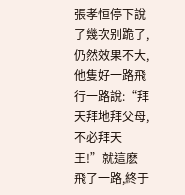張孝恒停下說了幾次别跪了,仍然效果不大,他隻好一路飛行一路說:“拜天拜地拜父母,不必拜天王!”就這麽飛了一路,終于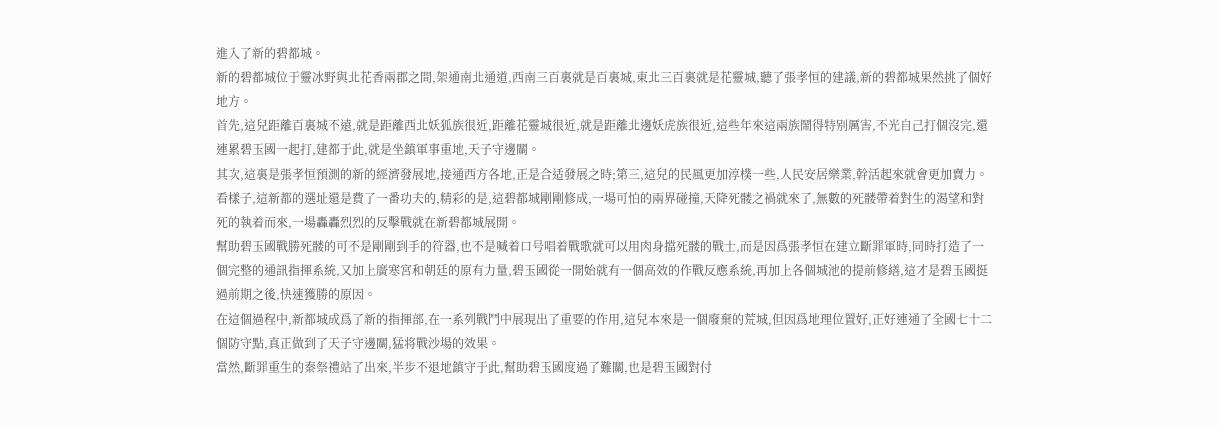進入了新的碧都城。
新的碧都城位于靈冰野與北花香兩郡之間,架通南北通道,西南三百裏就是百裏城,東北三百裏就是花靈城,聽了張孝恒的建議,新的碧都城果然挑了個好地方。
首先,這兒距離百裏城不遠,就是距離西北妖狐族很近,距離花靈城很近,就是距離北邊妖虎族很近,這些年來這兩族鬧得特别厲害,不光自己打個沒完,還連累碧玉國一起打,建都于此,就是坐鎮軍事重地,天子守邊關。
其次,這裏是張孝恒預測的新的經濟發展地,接通西方各地,正是合适發展之時;第三,這兒的民風更加淳樸一些,人民安居樂業,幹活起來就會更加賣力。
看樣子,這新都的選址還是費了一番功夫的,精彩的是,這碧都城剛剛修成,一場可怕的兩界碰撞,天降死髅之禍就來了,無數的死髅帶着對生的渴望和對死的執着而來,一場轟轟烈烈的反擊戰就在新碧都城展開。
幫助碧玉國戰勝死髅的可不是剛剛到手的符器,也不是喊着口号唱着戰歌就可以用肉身擋死髅的戰士,而是因爲張孝恒在建立斷罪軍時,同時打造了一個完整的通訊指揮系統,又加上廣寒宮和朝廷的原有力量,碧玉國從一開始就有一個高效的作戰反應系統,再加上各個城池的提前修繕,這才是碧玉國挺過前期之後,快速獲勝的原因。
在這個過程中,新都城成爲了新的指揮部,在一系列戰鬥中展現出了重要的作用,這兒本來是一個廢棄的荒城,但因爲地理位置好,正好連通了全國七十二個防守點,真正做到了天子守邊關,猛将戰沙場的效果。
當然,斷罪重生的秦祭禮站了出來,半步不退地鎮守于此,幫助碧玉國度過了難關,也是碧玉國對付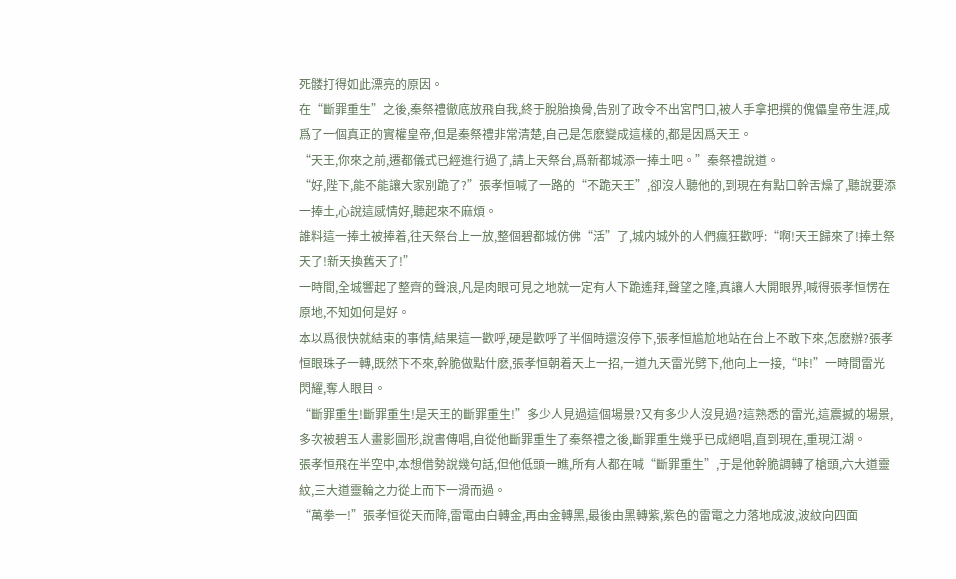死髅打得如此漂亮的原因。
在“斷罪重生”之後,秦祭禮徹底放飛自我,終于脫胎換骨,告别了政令不出宮門口,被人手拿把撰的傀儡皇帝生涯,成爲了一個真正的實權皇帝,但是秦祭禮非常清楚,自己是怎麽變成這樣的,都是因爲天王。
“天王,你來之前,遷都儀式已經進行過了,請上天祭台,爲新都城添一捧土吧。”秦祭禮說道。
“好,陛下,能不能讓大家别跪了?”張孝恒喊了一路的“不跪天王”,卻沒人聽他的,到現在有點口幹舌燥了,聽說要添一捧土,心說這感情好,聽起來不麻煩。
誰料這一捧土被捧着,往天祭台上一放,整個碧都城仿佛“活”了,城内城外的人們瘋狂歡呼:“啊!天王歸來了!捧土祭天了!新天換舊天了!”
一時間,全城響起了整齊的聲浪,凡是肉眼可見之地就一定有人下跪遙拜,聲望之隆,真讓人大開眼界,喊得張孝恒愣在原地,不知如何是好。
本以爲很快就結束的事情,結果這一歡呼,硬是歡呼了半個時還沒停下,張孝恒尴尬地站在台上不敢下來,怎麽辦?張孝恒眼珠子一轉,既然下不來,幹脆做點什麽,張孝恒朝着天上一招,一道九天雷光劈下,他向上一接,“咔!”一時間雷光閃耀,奪人眼目。
“斷罪重生!斷罪重生!是天王的斷罪重生!”多少人見過這個場景?又有多少人沒見過?這熟悉的雷光,這震撼的場景,多次被碧玉人畫影圖形,說書傳唱,自從他斷罪重生了秦祭禮之後,斷罪重生幾乎已成絕唱,直到現在,重現江湖。
張孝恒飛在半空中,本想借勢說幾句話,但他低頭一瞧,所有人都在喊“斷罪重生”,于是他幹脆調轉了槍頭,六大道靈紋,三大道靈輪之力從上而下一滑而過。
“萬拳一!”張孝恒從天而降,雷電由白轉金,再由金轉黑,最後由黑轉紫,紫色的雷電之力落地成波,波紋向四面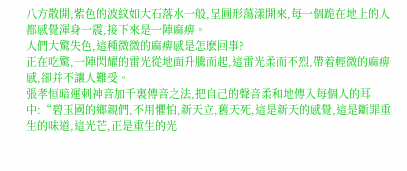八方散開,紫色的波紋如大石落水一般,呈圓形蕩漾開來,每一個跪在地上的人都感覺渾身一震,接下來是一陣麻痹。
人們大驚失色,這種微微的麻痹感是怎麽回事?
正在吃驚,一陣閃耀的雷光從地面升騰而起,這雷光柔而不烈,帶着輕微的麻痹感,卻并不讓人難受。
張孝恒暗運刺神音加千裏傳音之法,把自己的聲音柔和地傳入每個人的耳中:“碧玉國的鄉親們,不用懼怕,新天立,舊天死,這是新天的感覺,這是斷罪重生的味道,這光芒,正是重生的光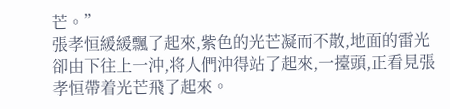芒。”
張孝恒緩緩飄了起來,紫色的光芒凝而不散,地面的雷光卻由下往上一沖,将人們沖得站了起來,一擡頭,正看見張孝恒帶着光芒飛了起來。